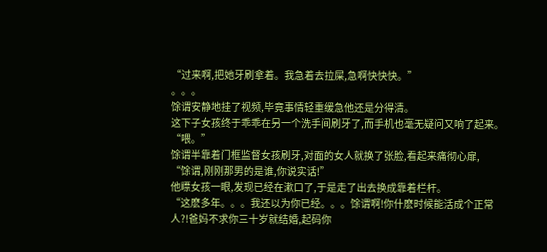“过来啊,把她牙刷拿着。我急着去拉屎,急啊快快快。”
。。。
馀谓安静地挂了视频,毕竟事情轻重缓急他还是分得清。
这下子女孩终于乖乖在另一个洗手间刷牙了,而手机也毫无疑问又响了起来。
“喂。”
馀谓半靠着门框监督女孩刷牙,对面的女人就换了张脸,看起来痛彻心扉,
“馀谓,刚刚那男的是谁,你说实话!”
他瞟女孩一眼,发现已经在漱口了,于是走了出去换成靠着栏杆。
“这麽多年。。。我还以为你已经。。。馀谓啊!你什麽时候能活成个正常人?!爸妈不求你三十岁就结婚,起码你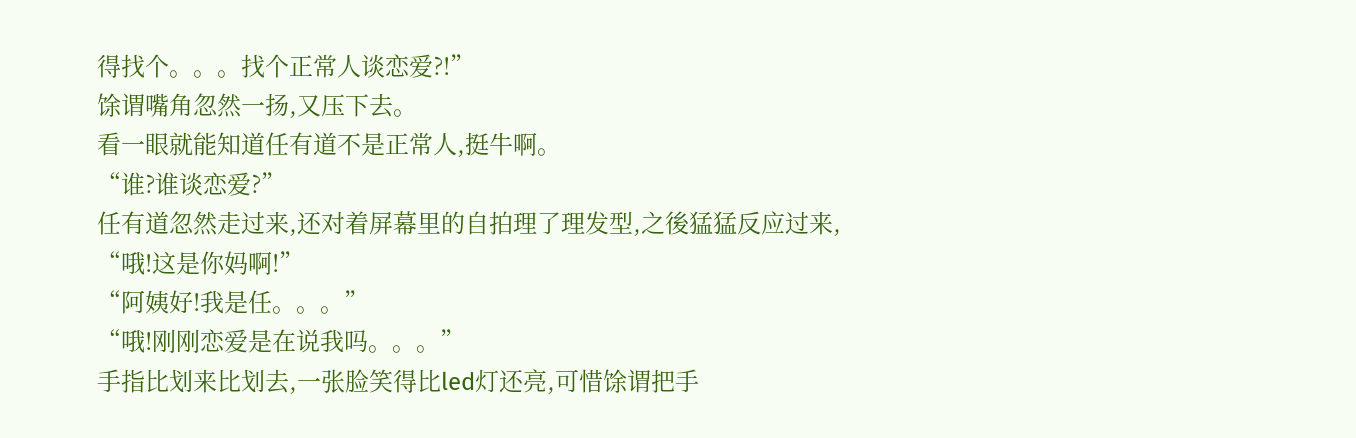得找个。。。找个正常人谈恋爱?!”
馀谓嘴角忽然一扬,又压下去。
看一眼就能知道任有道不是正常人,挺牛啊。
“谁?谁谈恋爱?”
任有道忽然走过来,还对着屏幕里的自拍理了理发型,之後猛猛反应过来,
“哦!这是你妈啊!”
“阿姨好!我是任。。。”
“哦!刚刚恋爱是在说我吗。。。”
手指比划来比划去,一张脸笑得比led灯还亮,可惜馀谓把手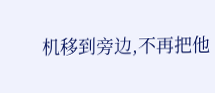机移到旁边,不再把他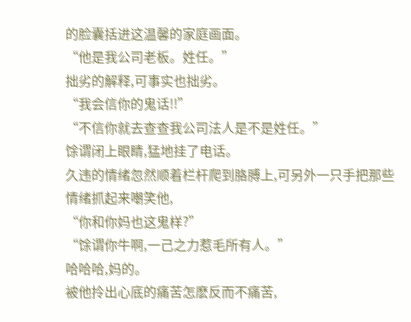的脸囊括进这温馨的家庭画面。
“他是我公司老板。姓任。”
拙劣的解释,可事实也拙劣。
“我会信你的鬼话!!”
“不信你就去查查我公司法人是不是姓任。”
馀谓闭上眼睛,猛地挂了电话。
久违的情绪忽然顺着栏杆爬到胳膊上,可另外一只手把那些情绪抓起来嘲笑他,
“你和你妈也这鬼样?”
“馀谓你牛啊,一己之力惹毛所有人。”
哈哈哈,妈的。
被他拎出心底的痛苦怎麽反而不痛苦,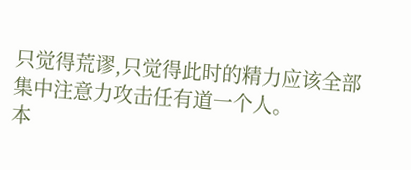只觉得荒谬,只觉得此时的精力应该全部集中注意力攻击任有道一个人。
本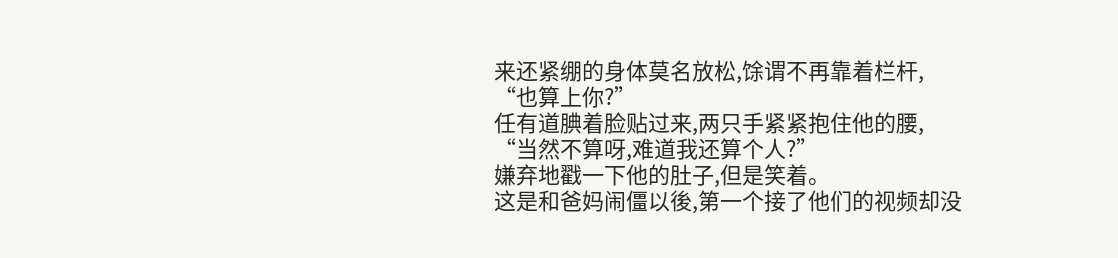来还紧绷的身体莫名放松,馀谓不再靠着栏杆,
“也算上你?”
任有道腆着脸贴过来,两只手紧紧抱住他的腰,
“当然不算呀,难道我还算个人?”
嫌弃地戳一下他的肚子,但是笑着。
这是和爸妈闹僵以後,第一个接了他们的视频却没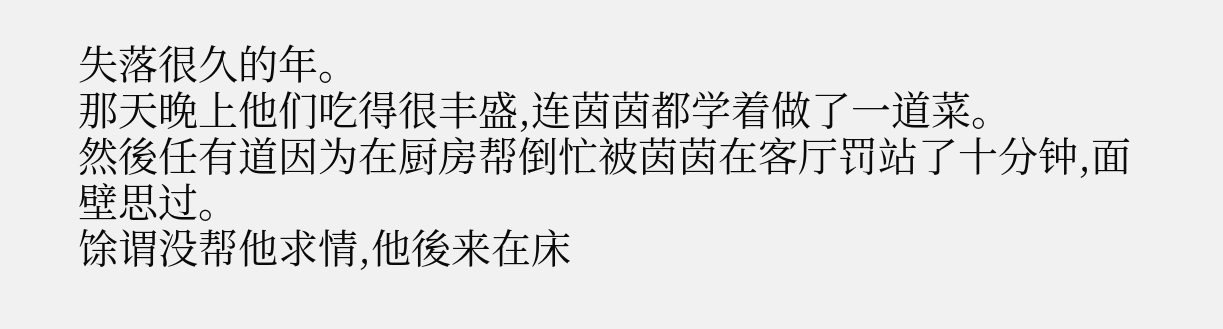失落很久的年。
那天晚上他们吃得很丰盛,连茵茵都学着做了一道菜。
然後任有道因为在厨房帮倒忙被茵茵在客厅罚站了十分钟,面壁思过。
馀谓没帮他求情,他後来在床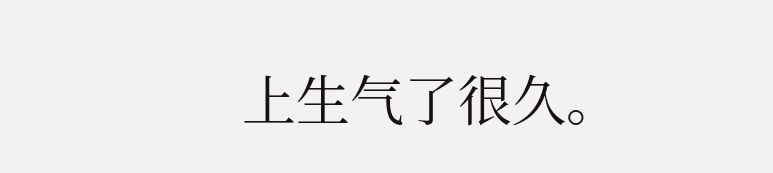上生气了很久。